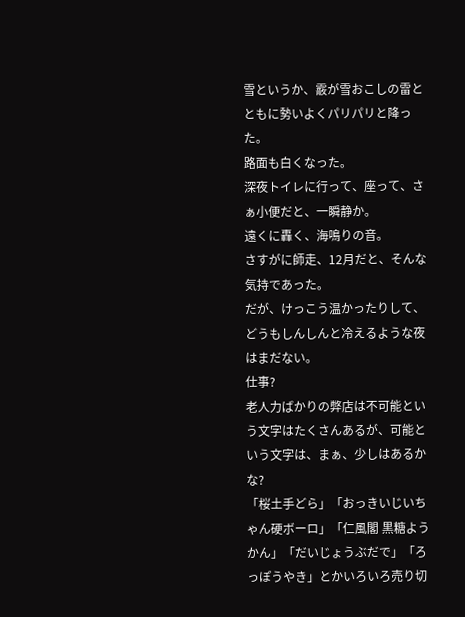雪というか、霰が雪おこしの雷とともに勢いよくパリパリと降った。
路面も白くなった。
深夜トイレに行って、座って、さぁ小便だと、一瞬静か。
遠くに轟く、海鳴りの音。
さすがに師走、12月だと、そんな気持であった。
だが、けっこう温かったりして、どうもしんしんと冷えるような夜はまだない。
仕事?
老人力ばかりの弊店は不可能という文字はたくさんあるが、可能という文字は、まぁ、少しはあるかな?
「桜土手どら」「おっきいじいちゃん硬ボーロ」「仁風閣 黒糖ようかん」「だいじょうぶだで」「ろっぽうやき」とかいろいろ売り切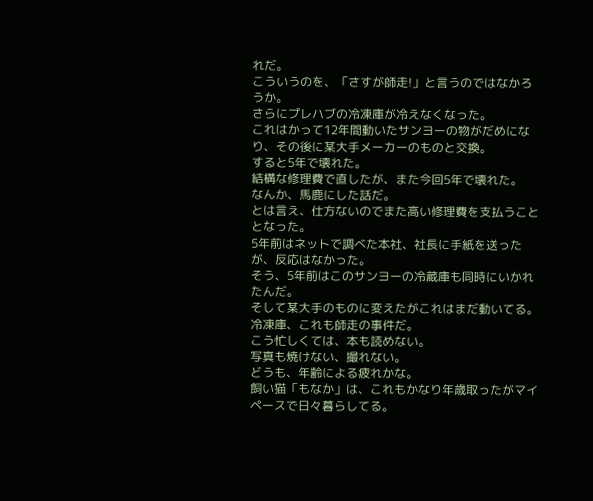れだ。
こういうのを、「さすが師走!」と言うのではなかろうか。
さらにプレハブの冷凍庫が冷えなくなった。
これはかって12年間動いたサンヨーの物がだめになり、その後に某大手メーカーのものと交換。
すると5年で壊れた。
結構な修理費で直したが、また今回5年で壊れた。
なんか、馬鹿にした話だ。
とは言え、仕方ないのでまた高い修理費を支払うこととなった。
5年前はネットで調べた本社、社長に手紙を送ったが、反応はなかった。
そう、5年前はこのサンヨーの冷蔵庫も同時にいかれたんだ。
そして某大手のものに変えたがこれはまだ動いてる。
冷凍庫、これも師走の事件だ。
こう忙しくては、本も読めない。
写真も焼けない、撮れない。
どうも、年齢による疲れかな。
飼い猫「もなか」は、これもかなり年歳取ったがマイペースで日々暮らしてる。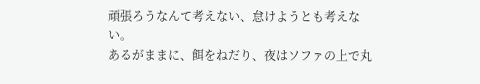頑張ろうなんて考えない、怠けようとも考えない。
あるがままに、餌をねだり、夜はソファの上で丸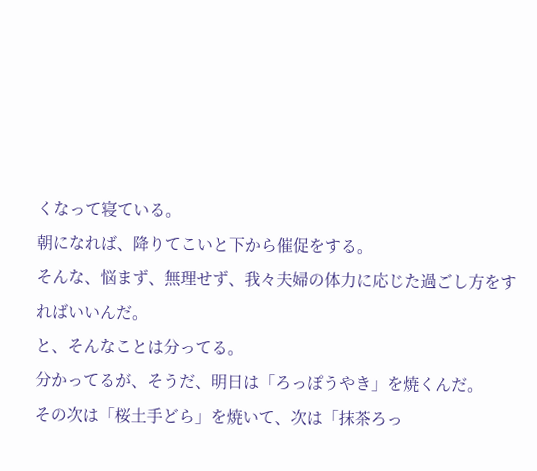くなって寝ている。
朝になれば、降りてこいと下から催促をする。
そんな、悩まず、無理せず、我々夫婦の体力に応じた過ごし方をすればいいんだ。
と、そんなことは分ってる。
分かってるが、そうだ、明日は「ろっぽうやき」を焼くんだ。
その次は「桜土手どら」を焼いて、次は「抹茶ろっ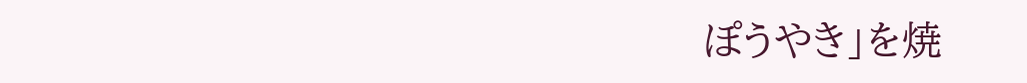ぽうやき」を焼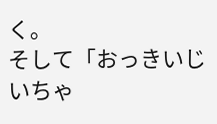く。
そして「おっきいじいちゃ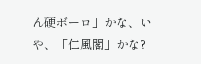ん硬ボーロ」かな、いや、「仁風閣」かな?